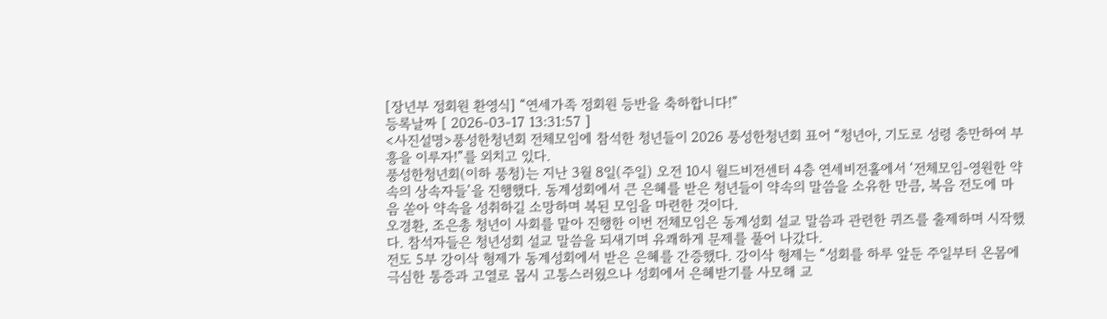[장년부 정회원 환영식] “연세가족 정회원 등반을 축하합니다!”
등록날짜 [ 2026-03-17 13:31:57 ]
<사진설명>풍성한청년회 전체모임에 참석한 청년들이 2026 풍성한청년회 표어 “청년아, 기도로 성령 충만하여 부흥을 이루자!”를 외치고 있다.
풍성한청년회(이하 풍청)는 지난 3월 8일(주일) 오전 10시 월드비전센터 4층 연세비전홀에서 ‘전체모임-영원한 약속의 상속자들’을 진행했다. 동계성회에서 큰 은혜를 받은 청년들이 약속의 말씀을 소유한 만큼, 복음 전도에 마음 쏟아 약속을 성취하길 소망하며 복된 모임을 마련한 것이다.
오경환, 조은총 청년이 사회를 맡아 진행한 이번 전체모임은 동계성회 설교 말씀과 관련한 퀴즈를 출제하며 시작했다. 참석자들은 청년성회 설교 말씀을 되새기며 유쾌하게 문제를 풀어 나갔다.
전도 5부 강이삭 형제가 동계성회에서 받은 은혜를 간증했다. 강이삭 형제는 “성회를 하루 앞둔 주일부터 온몸에 극심한 통증과 고열로 몹시 고통스러웠으나 성회에서 은혜받기를 사모해 교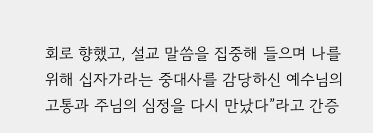회로 향했고, 설교 말씀을 집중해 들으며 나를 위해 십자가라는 중대사를 감당하신 예수님의 고통과 주님의 심정을 다시 만났다”라고 간증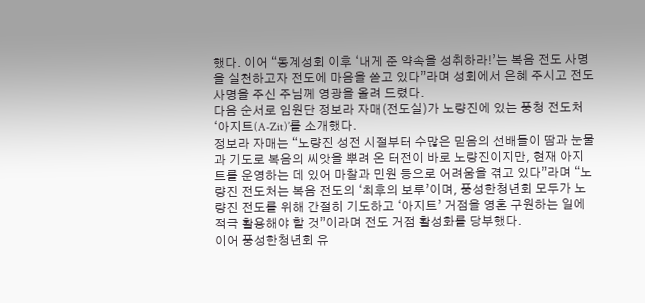했다. 이어 “동계성회 이후 ‘내게 준 약속을 성취하라!’는 복음 전도 사명을 실천하고자 전도에 마음을 쏟고 있다”라며 성회에서 은혜 주시고 전도 사명을 주신 주님께 영광을 올려 드렸다.
다음 순서로 임원단 정보라 자매(전도실)가 노량진에 있는 풍청 전도처 ‘아지트(A-Zit)’를 소개했다.
정보라 자매는 “노량진 성전 시절부터 수많은 믿음의 선배들이 땀과 눈물과 기도로 복음의 씨앗을 뿌려 온 터전이 바로 노량진이지만, 현재 아지트를 운영하는 데 있어 마찰과 민원 등으로 어려움을 겪고 있다”라며 “노량진 전도처는 복음 전도의 ‘최후의 보루’이며, 풍성한청년회 모두가 노량진 전도를 위해 간절히 기도하고 ‘아지트’ 거점을 영혼 구원하는 일에 적극 활용해야 할 것”이라며 전도 거점 활성화를 당부했다.
이어 풍성한청년회 유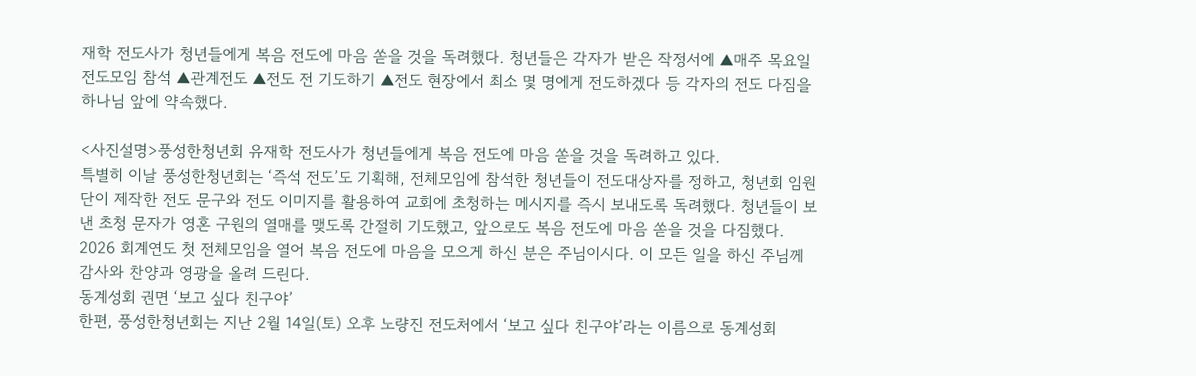재학 전도사가 청년들에게 복음 전도에 마음 쏟을 것을 독려했다. 청년들은 각자가 받은 작정서에 ▲매주 목요일 전도모임 참석 ▲관계전도 ▲전도 전 기도하기 ▲전도 현장에서 최소 몇 명에게 전도하겠다 등 각자의 전도 다짐을 하나님 앞에 약속했다.

<사진설명>풍성한청년회 유재학 전도사가 청년들에게 복음 전도에 마음 쏟을 것을 독려하고 있다.
특별히 이날 풍성한청년회는 ‘즉석 전도’도 기획해, 전체모임에 참석한 청년들이 전도대상자를 정하고, 청년회 임원단이 제작한 전도 문구와 전도 이미지를 활용하여 교회에 초청하는 메시지를 즉시 보내도록 독려했다. 청년들이 보낸 초청 문자가 영혼 구원의 열매를 맺도록 간절히 기도했고, 앞으로도 복음 전도에 마음 쏟을 것을 다짐했다.
2026 회계연도 첫 전체모임을 열어 복음 전도에 마음을 모으게 하신 분은 주님이시다. 이 모든 일을 하신 주님께 감사와 찬양과 영광을 올려 드린다.
동계성회 권면 ‘보고 싶다 친구야’
한편, 풍성한청년회는 지난 2월 14일(토) 오후 노량진 전도처에서 ‘보고 싶다 친구야’라는 이름으로 동계성회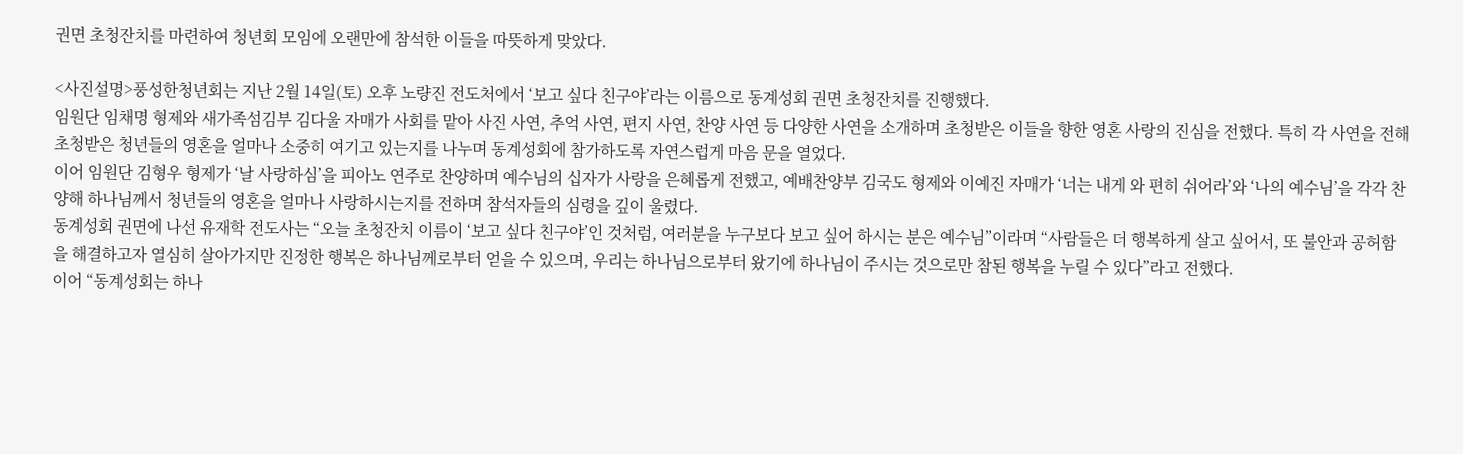권면 초청잔치를 마련하여 청년회 모임에 오랜만에 참석한 이들을 따뜻하게 맞았다.

<사진설명>풍성한청년회는 지난 2월 14일(토) 오후 노량진 전도처에서 ‘보고 싶다 친구야’라는 이름으로 동계성회 권면 초청잔치를 진행했다.
임원단 임채명 형제와 새가족섬김부 김다울 자매가 사회를 맡아 사진 사연, 추억 사연, 편지 사연, 찬양 사연 등 다양한 사연을 소개하며 초청받은 이들을 향한 영혼 사랑의 진심을 전했다. 특히 각 사연을 전해 초청받은 청년들의 영혼을 얼마나 소중히 여기고 있는지를 나누며 동계성회에 참가하도록 자연스럽게 마음 문을 열었다.
이어 임원단 김형우 형제가 ‘날 사랑하심’을 피아노 연주로 찬양하며 예수님의 십자가 사랑을 은혜롭게 전했고, 예배찬양부 김국도 형제와 이예진 자매가 ‘너는 내게 와 편히 쉬어라’와 ‘나의 예수님’을 각각 찬양해 하나님께서 청년들의 영혼을 얼마나 사랑하시는지를 전하며 참석자들의 심령을 깊이 울렸다.
동계성회 권면에 나선 유재학 전도사는 “오늘 초청잔치 이름이 ‘보고 싶다 친구야’인 것처럼, 여러분을 누구보다 보고 싶어 하시는 분은 예수님”이라며 “사람들은 더 행복하게 살고 싶어서, 또 불안과 공허함을 해결하고자 열심히 살아가지만 진정한 행복은 하나님께로부터 얻을 수 있으며, 우리는 하나님으로부터 왔기에 하나님이 주시는 것으로만 참된 행복을 누릴 수 있다”라고 전했다.
이어 “동계성회는 하나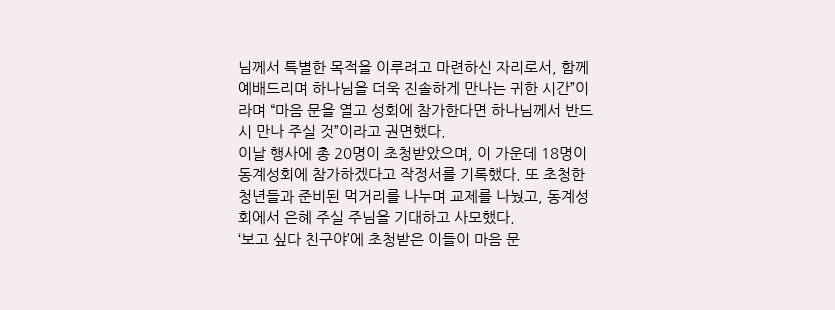님께서 특별한 목적을 이루려고 마련하신 자리로서, 함께 예배드리며 하나님을 더욱 진솔하게 만나는 귀한 시간”이라며 “마음 문을 열고 성회에 참가한다면 하나님께서 반드시 만나 주실 것”이라고 권면했다.
이날 행사에 총 20명이 초청받았으며, 이 가운데 18명이 동계성회에 참가하겠다고 작정서를 기록했다. 또 초청한 청년들과 준비된 먹거리를 나누며 교제를 나눴고, 동계성회에서 은혜 주실 주님을 기대하고 사모했다.
‘보고 싶다 친구야’에 초청받은 이들이 마음 문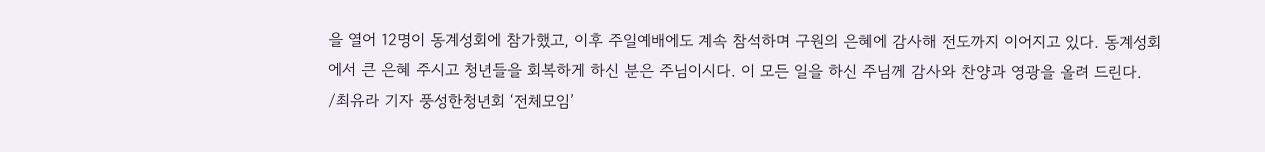을 열어 12명이 동계성회에 참가했고, 이후 주일예배에도 계속 참석하며 구원의 은혜에 감사해 전도까지 이어지고 있다. 동계성회에서 큰 은혜 주시고 청년들을 회복하게 하신 분은 주님이시다. 이 모든 일을 하신 주님께 감사와 찬양과 영광을 올려 드린다.
/최유라 기자 풍성한청년회 ‘전체모임’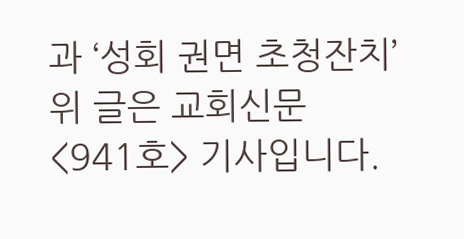과 ‘성회 권면 초청잔치’
위 글은 교회신문 <941호> 기사입니다.